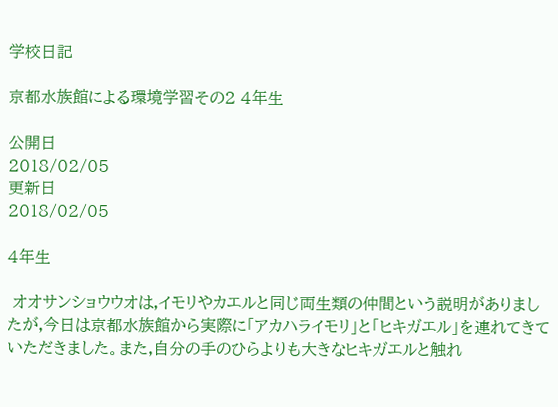学校日記

京都水族館による環境学習その2 4年生

公開日
2018/02/05
更新日
2018/02/05

4年生

 オオサンショウウオは,イモリやカエルと同じ両生類の仲間という説明がありましたが,今日は京都水族館から実際に「アカハライモリ」と「ヒキガエル」を連れてきていただきました。また,自分の手のひらよりも大きなヒキガエルと触れ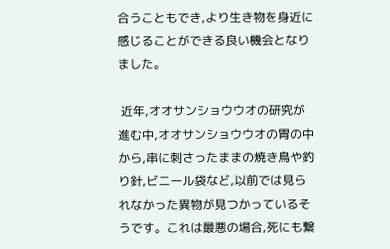合うこともでき,より生き物を身近に感じることができる良い機会となりました。

 近年,オオサンショウウオの研究が進む中,オオサンショウウオの胃の中から,串に刺さったままの焼き鳥や釣り針,ビニール袋など,以前では見られなかった異物が見つかっているそうです。これは最悪の場合,死にも繋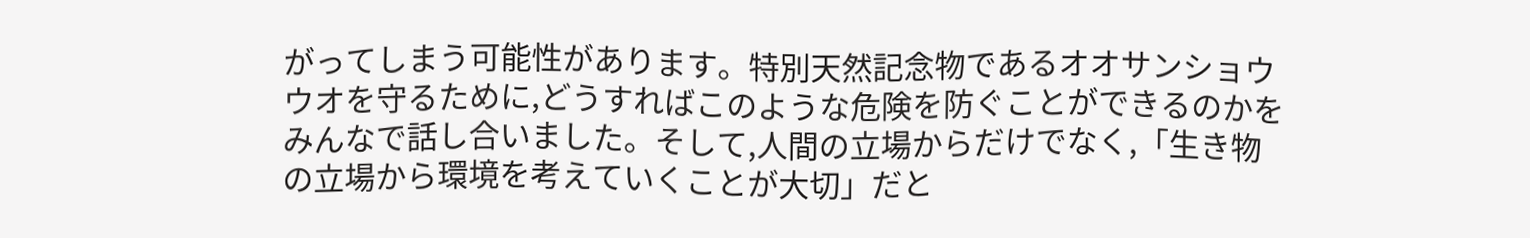がってしまう可能性があります。特別天然記念物であるオオサンショウウオを守るために,どうすればこのような危険を防ぐことができるのかをみんなで話し合いました。そして,人間の立場からだけでなく,「生き物の立場から環境を考えていくことが大切」だと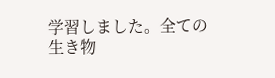学習しました。全ての生き物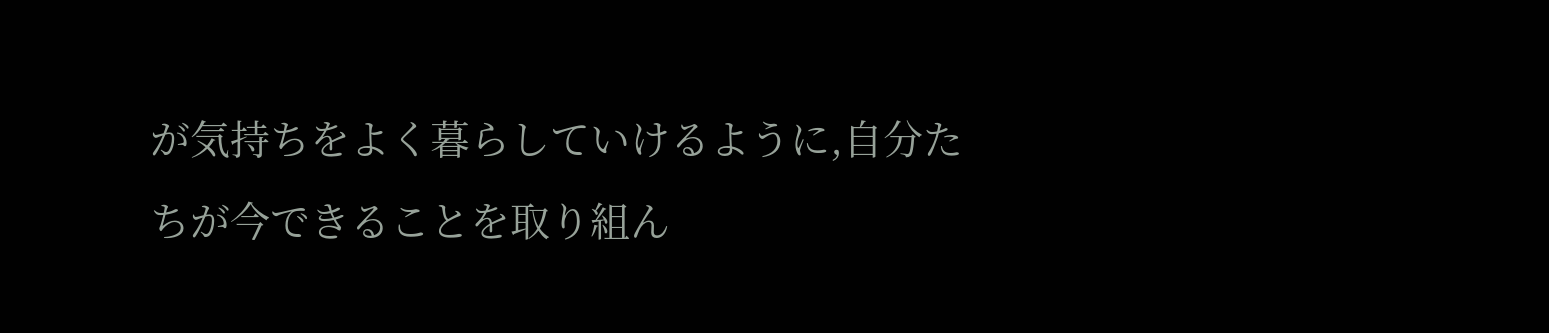が気持ちをよく暮らしていけるように,自分たちが今できることを取り組ん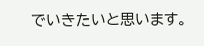でいきたいと思います。